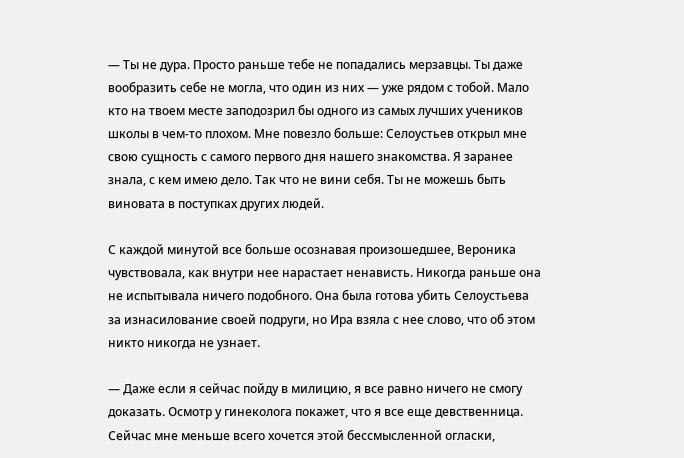— Ты не дура. Просто раньше тебе не попадались мерзавцы. Ты даже вообразить себе не могла, что один из них — уже рядом с тобой. Мало кто на твоем месте заподозрил бы одного из самых лучших учеников школы в чем-то плохом. Мне повезло больше: Селоустьев открыл мне свою сущность с самого первого дня нашего знакомства. Я заранее знала, с кем имею дело. Так что не вини себя. Ты не можешь быть виновата в поступках других людей.

С каждой минутой все больше осознавая произошедшее, Вероника чувствовала, как внутри нее нарастает ненависть. Никогда раньше она не испытывала ничего подобного. Она была готова убить Селоустьева за изнасилование своей подруги, но Ира взяла с нее слово, что об этом никто никогда не узнает.

— Даже если я сейчас пойду в милицию, я все равно ничего не смогу доказать. Осмотр у гинеколога покажет, что я все еще девственница. Сейчас мне меньше всего хочется этой бессмысленной огласки,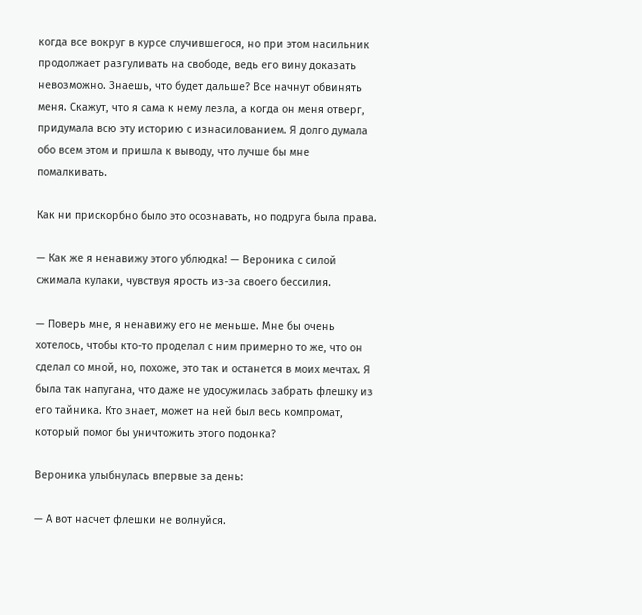когда все вокруг в курсе случившегося, но при этом насильник продолжает разгуливать на свободе, ведь его вину доказать невозможно. Знаешь, что будет дальше? Все начнут обвинять меня. Скажут, что я сама к нему лезла, а когда он меня отверг, придумала всю эту историю с изнасилованием. Я долго думала обо всем этом и пришла к выводу, что лучше бы мне помалкивать.

Как ни прискорбно было это осознавать, но подруга была права.

— Как же я ненавижу этого ублюдка! — Вероника с силой сжимала кулаки, чувствуя ярость из-за своего бессилия.

— Поверь мне, я ненавижу его не меньше. Мне бы очень хотелось, чтобы кто-то проделал с ним примерно то же, что он сделал со мной, но, похоже, это так и останется в моих мечтах. Я была так напугана, что даже не удосужилась забрать флешку из его тайника. Кто знает, может на ней был весь компромат, который помог бы уничтожить этого подонка?

Вероника улыбнулась впервые за день:

— А вот насчет флешки не волнуйся.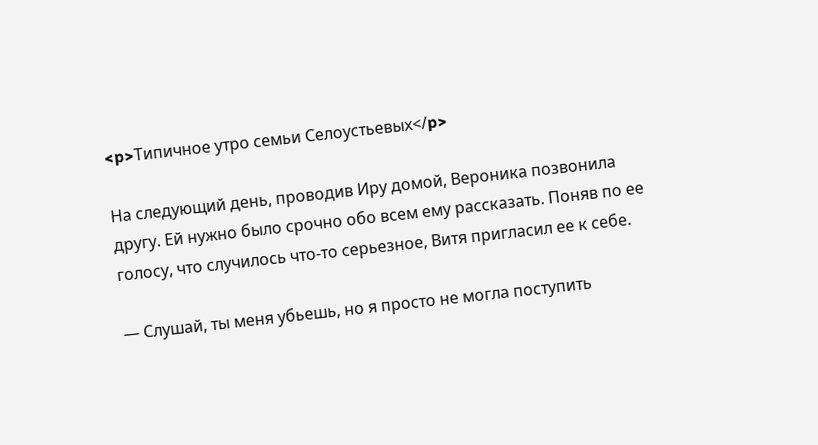<p>Типичное утро семьи Селоустьевых</p>

На следующий день, проводив Иру домой, Вероника позвонила другу. Ей нужно было срочно обо всем ему рассказать. Поняв по ее голосу, что случилось что-то серьезное, Витя пригласил ее к себе.

— Слушай, ты меня убьешь, но я просто не могла поступить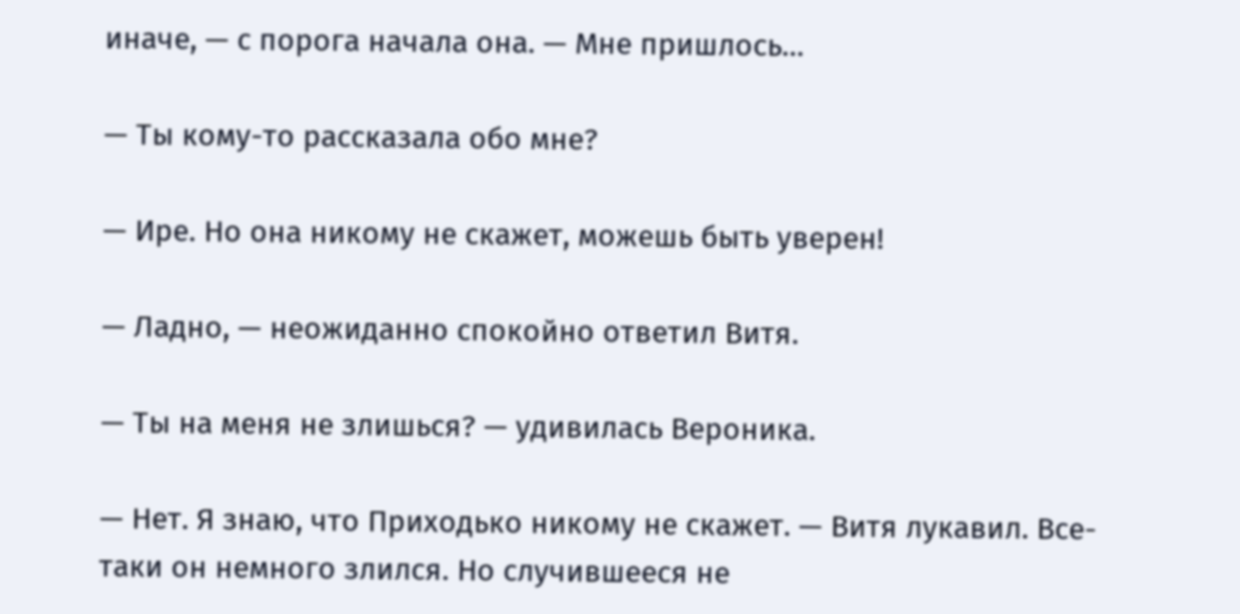иначе, — с порога начала она. — Мне пришлось…

— Ты кому-то рассказала обо мне?

— Ире. Но она никому не скажет, можешь быть уверен!

— Ладно, — неожиданно спокойно ответил Витя.

— Ты на меня не злишься? — удивилась Вероника.

— Нет. Я знаю, что Приходько никому не скажет. — Витя лукавил. Все-таки он немного злился. Но случившееся не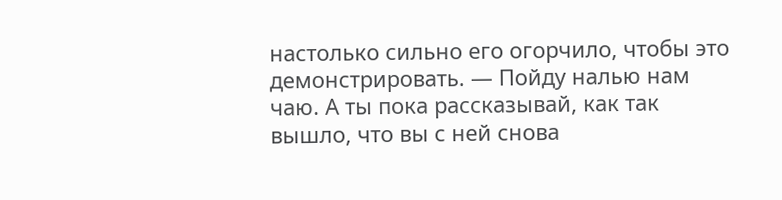настолько сильно его огорчило, чтобы это демонстрировать. — Пойду налью нам чаю. А ты пока рассказывай, как так вышло, что вы с ней снова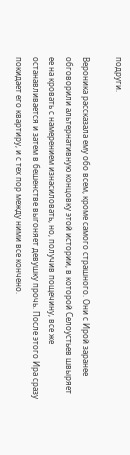подруги.

Вероника рассказала ему обо всем, кроме самого страшного. Они с Ирой заранее обговорили альтернативную концовку этой истории, в которой Селоустьев швыряет ее на кровать с намерением изнасиловать, но, получив пощечину, все же останавливается и затем в бешенстве выгоняет девушку прочь. После этого Ира сразу покидает его квартиру, и с тех пор между ними все кончено.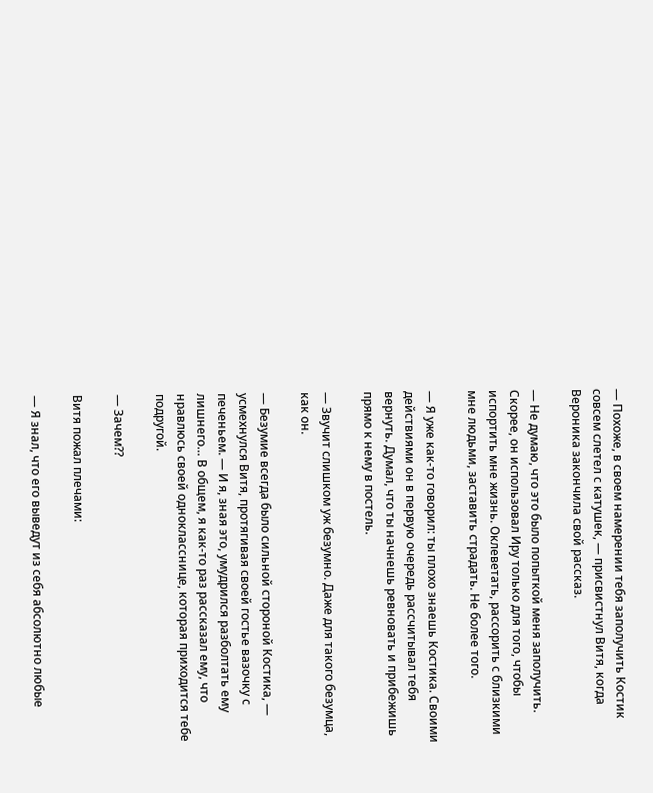— Похоже, в своем намерении тебя заполучить Костик совсем слетел с катушек, — присвистнул Витя, когда Вероника закончила свой рассказ.

— Не думаю, что это было попыткой меня заполучить. Скорее, он использовал Иру только для того, чтобы испортить мне жизнь. Оклеветать, рассорить с близкими мне людьми, заставить страдать. Не более того.

— Я уже как-то говорил: ты плохо знаешь Костика. Своими действиями он в первую очередь рассчитывал тебя вернуть. Думал, что ты начнешь ревновать и прибежишь прямо к нему в постель.

— Звучит слишком уж безумно. Даже для такого безумца, как он.

— Безумие всегда было сильной стороной Костика, — усмехнулся Витя, протягивая своей гостье вазочку с печеньем. — И я, зная это, умудрился разболтать ему лишнего… В общем, я как-то раз рассказал ему, что нравлюсь своей однокласснице, которая приходится тебе подругой.

— Зачем??

Витя пожал плечами:

— Я знал, что его выведут из себя абсолютно любые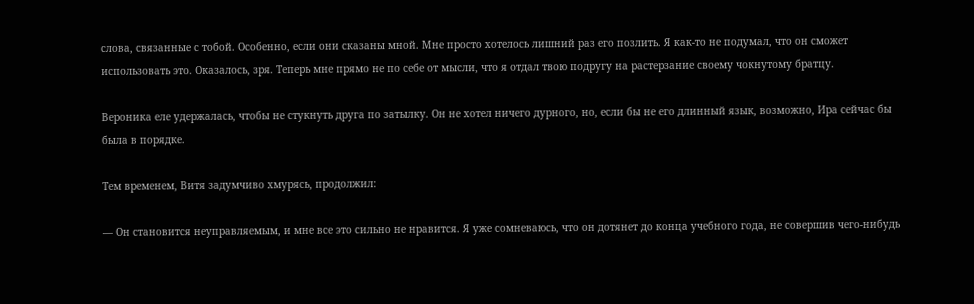слова, связанные с тобой. Особенно, если они сказаны мной. Мне просто хотелось лишний раз его позлить. Я как-то не подумал, что он сможет использовать это. Оказалось, зря. Теперь мне прямо не по себе от мысли, что я отдал твою подругу на растерзание своему чокнутому братцу.

Вероника еле удержалась, чтобы не стукнуть друга по затылку. Он не хотел ничего дурного, но, если бы не его длинный язык, возможно, Ира сейчас бы была в порядке.

Тем временем, Витя задумчиво хмурясь, продолжил:

— Он становится неуправляемым, и мне все это сильно не нравится. Я уже сомневаюсь, что он дотянет до конца учебного года, не совершив чего-нибудь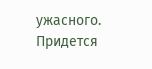ужасного. Придется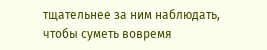тщательнее за ним наблюдать, чтобы суметь вовремя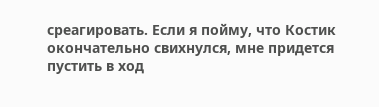среагировать. Если я пойму, что Костик окончательно свихнулся, мне придется пустить в ход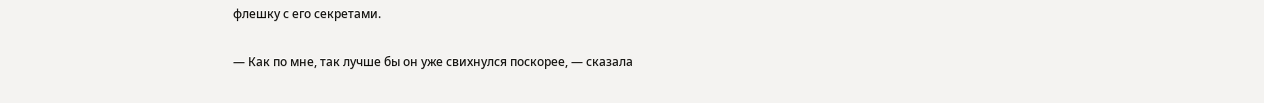флешку с его секретами.

— Как по мне, так лучше бы он уже свихнулся поскорее, — сказала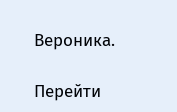Вероника.

Перейти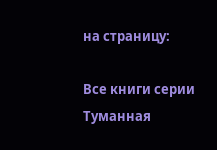на страницу:

Все книги серии Туманная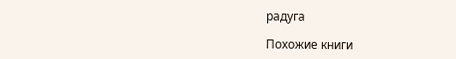радуга

Похожие книги